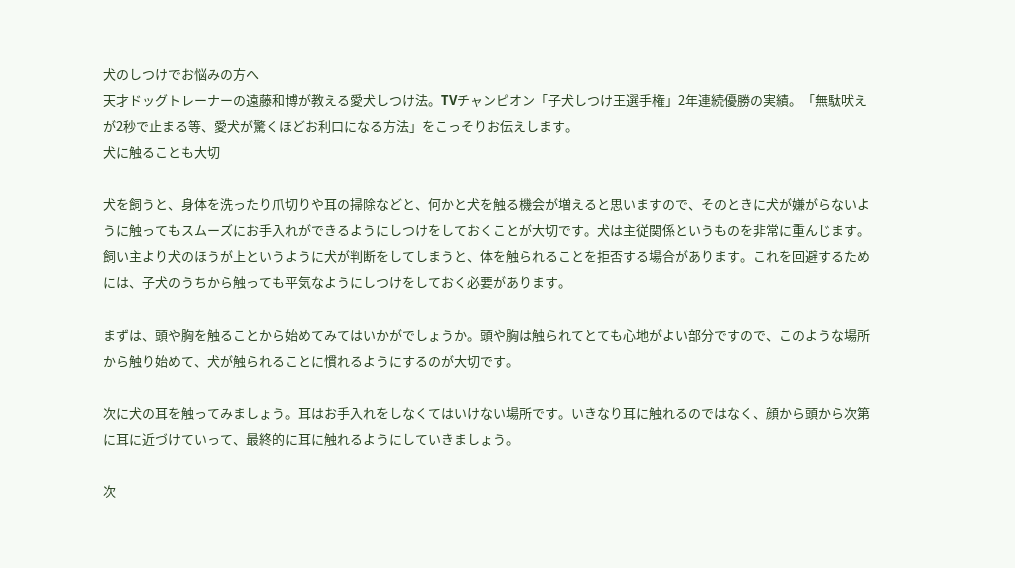犬のしつけでお悩みの方へ
天才ドッグトレーナーの遠藤和博が教える愛犬しつけ法。TVチャンピオン「子犬しつけ王選手権」2年連続優勝の実績。「無駄吠えが2秒で止まる等、愛犬が驚くほどお利口になる方法」をこっそりお伝えします。
犬に触ることも大切

犬を飼うと、身体を洗ったり爪切りや耳の掃除などと、何かと犬を触る機会が増えると思いますので、そのときに犬が嫌がらないように触ってもスムーズにお手入れができるようにしつけをしておくことが大切です。犬は主従関係というものを非常に重んじます。飼い主より犬のほうが上というように犬が判断をしてしまうと、体を触られることを拒否する場合があります。これを回避するためには、子犬のうちから触っても平気なようにしつけをしておく必要があります。

まずは、頭や胸を触ることから始めてみてはいかがでしょうか。頭や胸は触られてとても心地がよい部分ですので、このような場所から触り始めて、犬が触られることに慣れるようにするのが大切です。

次に犬の耳を触ってみましょう。耳はお手入れをしなくてはいけない場所です。いきなり耳に触れるのではなく、顔から頭から次第に耳に近づけていって、最終的に耳に触れるようにしていきましょう。

次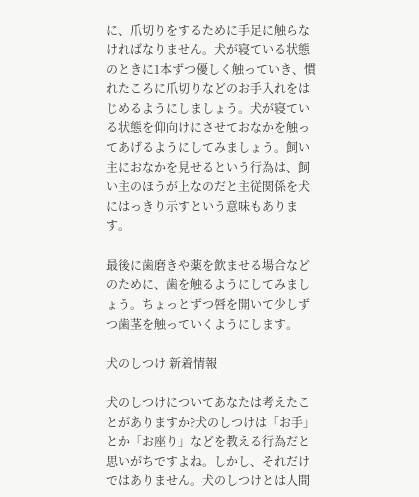に、爪切りをするために手足に触らなければなりません。犬が寝ている状態のときに1本ずつ優しく触っていき、慣れたころに爪切りなどのお手入れをはじめるようにしましょう。犬が寝ている状態を仰向けにさせておなかを触ってあげるようにしてみましょう。飼い主におなかを見せるという行為は、飼い主のほうが上なのだと主従関係を犬にはっきり示すという意味もあります。

最後に歯磨きや薬を飲ませる場合などのために、歯を触るようにしてみましょう。ちょっとずつ唇を開いて少しずつ歯茎を触っていくようにします。

犬のしつけ 新着情報

犬のしつけについてあなたは考えたことがありますか?犬のしつけは「お手」とか「お座り」などを教える行為だと思いがちですよね。しかし、それだけではありません。犬のしつけとは人間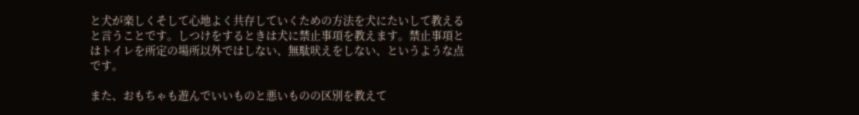と犬が楽しくそして心地よく共存していくための方法を犬にたいして教えると言うことです。しつけをするときは犬に禁止事項を教えます。禁止事項とはトイレを所定の場所以外ではしない、無駄吠えをしない、というような点です。

また、おもちゃも遊んでいいものと悪いものの区別を教えて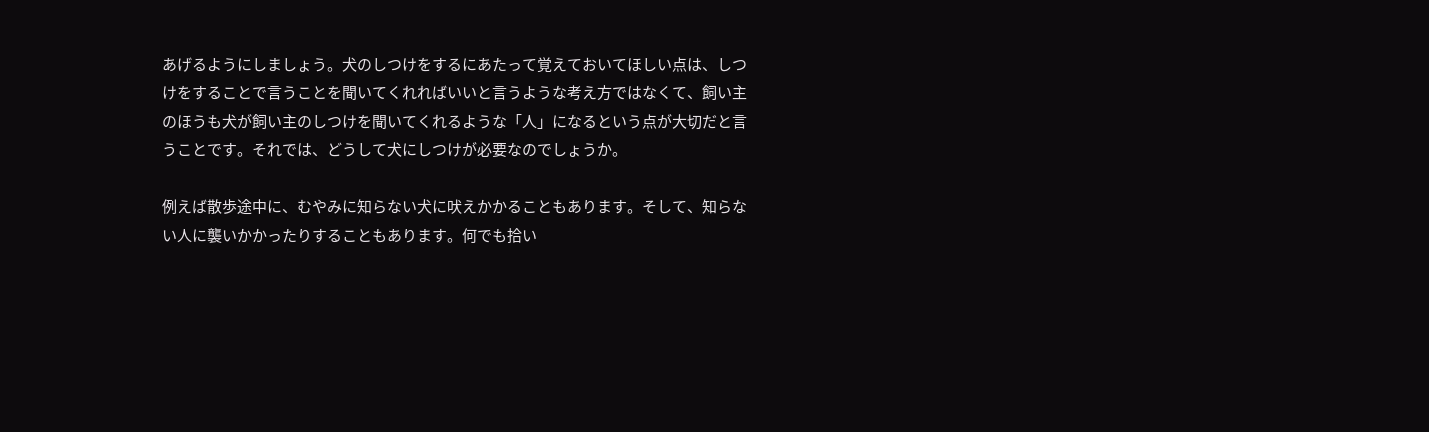あげるようにしましょう。犬のしつけをするにあたって覚えておいてほしい点は、しつけをすることで言うことを聞いてくれればいいと言うような考え方ではなくて、飼い主のほうも犬が飼い主のしつけを聞いてくれるような「人」になるという点が大切だと言うことです。それでは、どうして犬にしつけが必要なのでしょうか。

例えば散歩途中に、むやみに知らない犬に吠えかかることもあります。そして、知らない人に襲いかかったりすることもあります。何でも拾い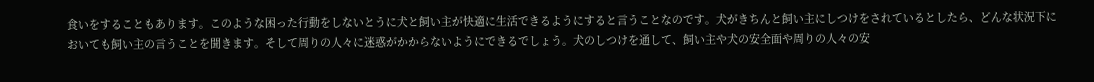食いをすることもあります。このような困った行動をしないとうに犬と飼い主が快適に生活できるようにすると言うことなのです。犬がきちんと飼い主にしつけをされているとしたら、どんな状況下においても飼い主の言うことを聞きます。そして周りの人々に迷惑がかからないようにできるでしょう。犬のしつけを通して、飼い主や犬の安全面や周りの人々の安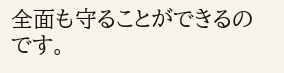全面も守ることができるのです。